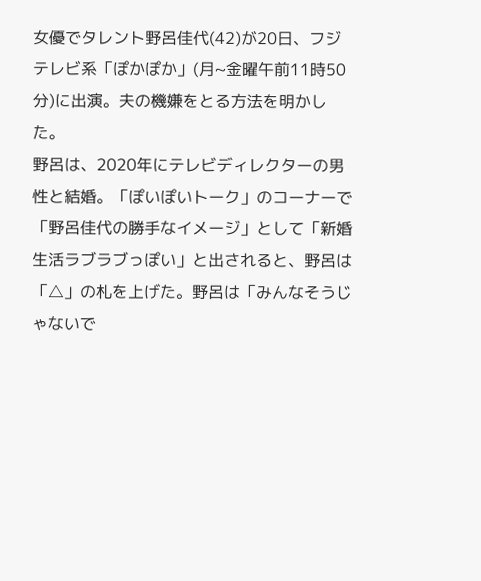女優でタレント野呂佳代(42)が20日、フジテレビ系「ぽかぽか」(月~金曜午前11時50分)に出演。夫の機嫌をとる方法を明かした。
野呂は、2020年にテレビディレクターの男性と結婚。「ぽいぽいトーク」のコーナーで「野呂佳代の勝手なイメージ」として「新婚生活ラブラブっぽい」と出されると、野呂は「△」の札を上げた。野呂は「みんなそうじゃないで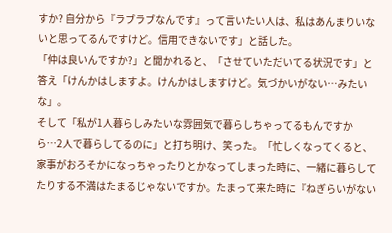すか? 自分から『ラブラブなんです』って言いたい人は、私はあんまりいないと思ってるんですけど。信用できないです」と話した。
「仲は良いんですか?」と聞かれると、「させていただいてる状況です」と答え「けんかはしますよ。けんかはしますけど。気づかいがない…みたいな」。
そして「私が1人暮らしみたいな雰囲気で暮らしちゃってるもんですから…2人で暮らしてるのに」と打ち明け、笑った。「忙しくなってくると、家事がおろそかになっちゃったりとかなってしまった時に、一緒に暮らしてたりする不満はたまるじゃないですか。たまって来た時に『ねぎらいがない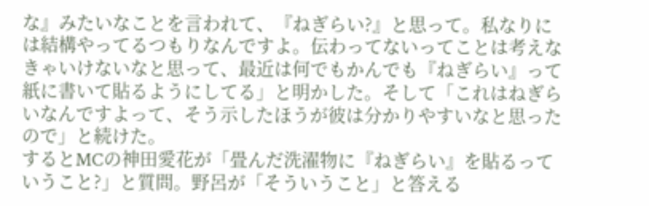な』みたいなことを言われて、『ねぎらい?』と思って。私なりには結構やってるつもりなんですよ。伝わってないってことは考えなきゃいけないなと思って、最近は何でもかんでも『ねぎらい』って紙に書いて貼るようにしてる」と明かした。そして「これはねぎらいなんですよって、そう示したほうが彼は分かりやすいなと思ったので」と続けた。
するとMCの神田愛花が「畳んだ洗濯物に『ねぎらい』を貼るっていうこと?」と質問。野呂が「そういうこと」と答える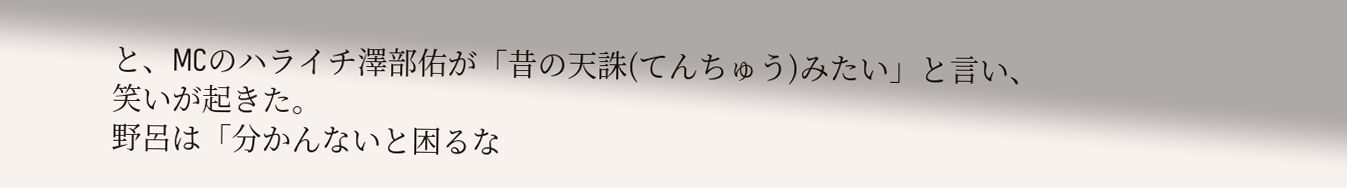と、MCのハライチ澤部佑が「昔の天誅(てんちゅう)みたい」と言い、笑いが起きた。
野呂は「分かんないと困るな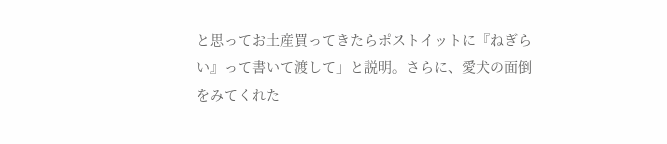と思ってお土産買ってきたらポストイットに『ねぎらい』って書いて渡して」と説明。さらに、愛犬の面倒をみてくれた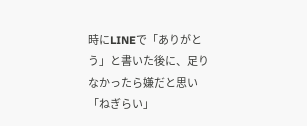時にLINEで「ありがとう」と書いた後に、足りなかったら嫌だと思い「ねぎらい」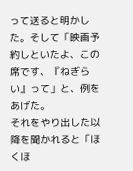って送ると明かした。そして「映画予約しといたよ、この席です、『ねぎらい』って」と、例をあげた。
それをやり出した以降を聞かれると「ほくほ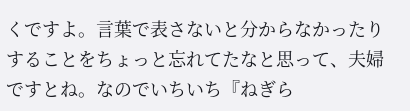くですよ。言葉で表さないと分からなかったりすることをちょっと忘れてたなと思って、夫婦ですとね。なのでいちいち『ねぎら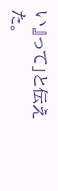い』って」と伝えた。